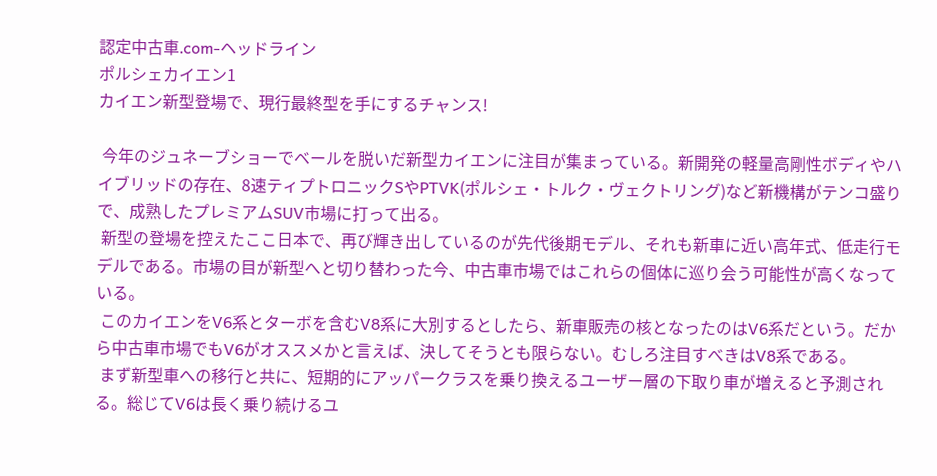認定中古車.com-ヘッドライン
ポルシェカイエン1
カイエン新型登場で、現行最終型を手にするチャンス!

 今年のジュネーブショーでベールを脱いだ新型カイエンに注目が集まっている。新開発の軽量高剛性ボディやハイブリッドの存在、8速ティプトロニックSやPTVK(ポルシェ・トルク・ヴェクトリング)など新機構がテンコ盛りで、成熟したプレミアムSUV市場に打って出る。
 新型の登場を控えたここ日本で、再び輝き出しているのが先代後期モデル、それも新車に近い高年式、低走行モデルである。市場の目が新型へと切り替わった今、中古車市場ではこれらの個体に巡り会う可能性が高くなっている。
 このカイエンをV6系とターボを含むV8系に大別するとしたら、新車販売の核となったのはV6系だという。だから中古車市場でもV6がオススメかと言えば、決してそうとも限らない。むしろ注目すべきはV8系である。
 まず新型車への移行と共に、短期的にアッパークラスを乗り換えるユーザー層の下取り車が増えると予測される。総じてV6は長く乗り続けるユ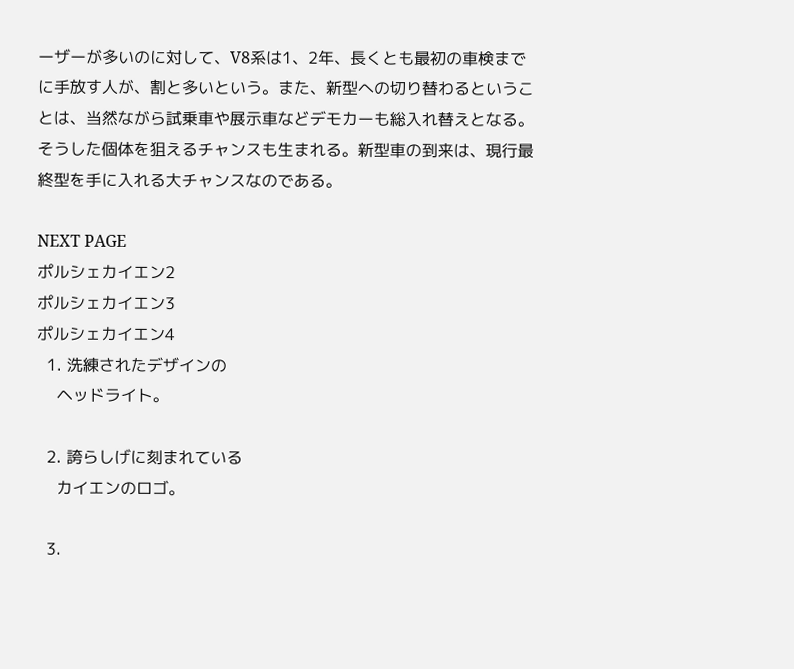ーザーが多いのに対して、V8系は1、2年、長くとも最初の車検までに手放す人が、割と多いという。また、新型への切り替わるということは、当然ながら試乗車や展示車などデモカーも総入れ替えとなる。そうした個体を狙えるチャンスも生まれる。新型車の到来は、現行最終型を手に入れる大チャンスなのである。

NEXT PAGE
ポルシェカイエン2
ポルシェカイエン3
ポルシェカイエン4
  1. 洗練されたデザインの
    ヘッドライト。

  2. 誇らしげに刻まれている
    カイエンのロゴ。

  3.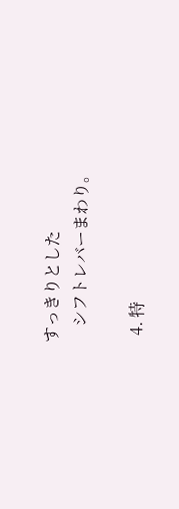すっきりとした
    シフトレバーまわり。

  4. 特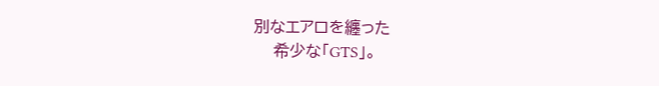別なエアロを纏った
    希少な「GTS」。